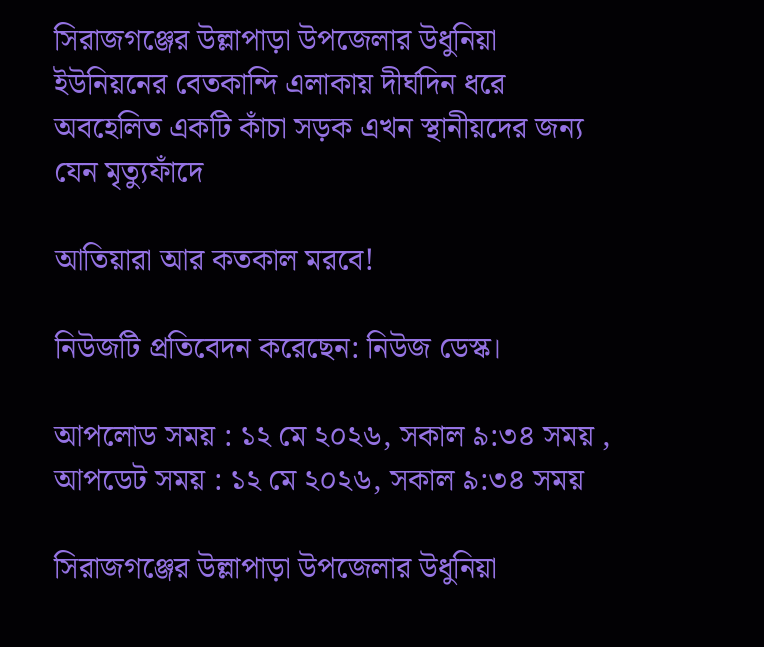সিরাজগঞ্জের উল্লাপাড়া উপজেলার উধুনিয়া ইউনিয়নের বেতকান্দি এলাকায় দীর্ঘদিন ধরে অবহেলিত একটি কাঁচা সড়ক এখন স্থানীয়দের জন্য যেন মৃত্যুফাঁদে

আতিয়ারা আর কতকাল মরবে!

নিউজটি প্রতিবেদন করেছেন: নিউজ ডেস্ক।

আপলোড সময় : ১২ মে ২০২৬, সকাল ৯:৩৪ সময় , আপডেট সময় : ১২ মে ২০২৬, সকাল ৯:৩৪ সময়

সিরাজগঞ্জের উল্লাপাড়া উপজেলার উধুনিয়া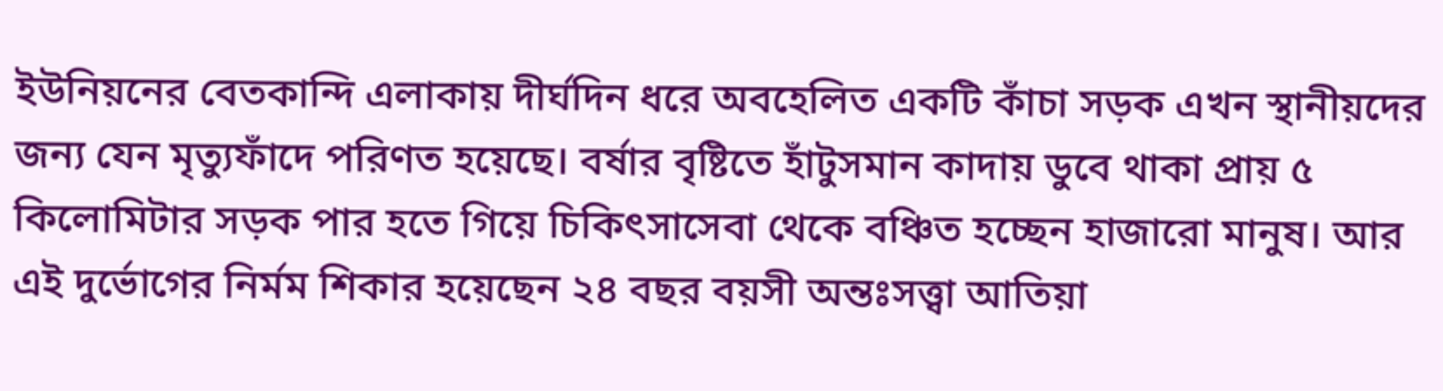ইউনিয়নের বেতকান্দি এলাকায় দীর্ঘদিন ধরে অবহেলিত একটি কাঁচা সড়ক এখন স্থানীয়দের জন্য যেন মৃত্যুফাঁদে পরিণত হয়েছে। বর্ষার বৃষ্টিতে হাঁটুসমান কাদায় ডুবে থাকা প্রায় ৫ কিলোমিটার সড়ক পার হতে গিয়ে চিকিৎসাসেবা থেকে বঞ্চিত হচ্ছেন হাজারো মানুষ। আর এই দুর্ভোগের নির্মম শিকার হয়েছেন ২৪ বছর বয়সী অন্তঃসত্ত্বা আতিয়া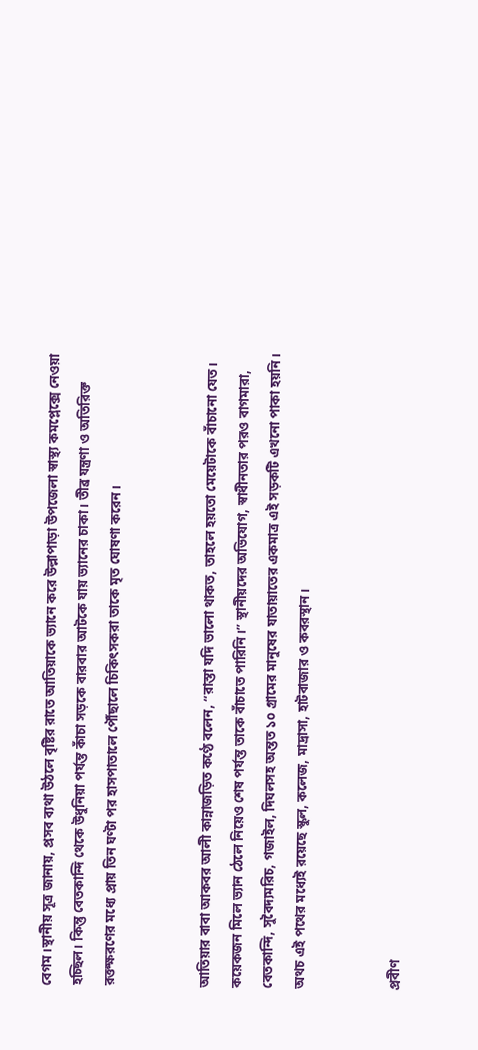বেগম।স্থানীয় সূত্র জানায়, প্রসব ব্যথা উঠলে বৃষ্টির রাতে আতিয়াকে ভ্যানে করে উল্লাপাড়া উপজেলা স্বাস্থ্য কমপ্লেক্সে নেওয়া হচ্ছিল। কিন্তু বেতকান্দি থেকে উধুনিয়া পর্যন্ত কাঁচা সড়কে বারবার আটকে যায় ভ্যানের চাকা। তীব্র যন্ত্রণা ও অতিরিক্ত রক্তক্ষরণের মধ্যে প্রায় তিন ঘণ্টা পর হাসপাতালে পৌঁছালে চিকিৎসকরা তাকে মৃত ঘোষণা করেন।


আতিয়ার বাবা আকবর আলী কান্নাজড়িত কণ্ঠে বলেন, “রাস্তা যদি ভালো থাকত, তাহলে হয়তো মেয়েটাকে বাঁচানো যেত। কয়েকজন মিলে ভ্যান ঠেলে নিয়েও শেষ পর্যন্ত তাকে বাঁচাতে পারিনি।” স্থানীয়দের অভিযোগ, স্বাধীনতার পরও বাগমারা, বেতকান্দি, সুবৈদ্যমরিচ, গজাইল, দিঘলসহ অন্তত ১০ গ্রামের মানুষের যাতায়াতের একমাত্র এই সড়কটি এখনো পাকা হয়নি। অথচ এই পথের মধ্যেই রয়েছে স্কুল, কলেজ, মাদ্রাসা, হাটবাজার ও কবরস্থান।


প্রবীণ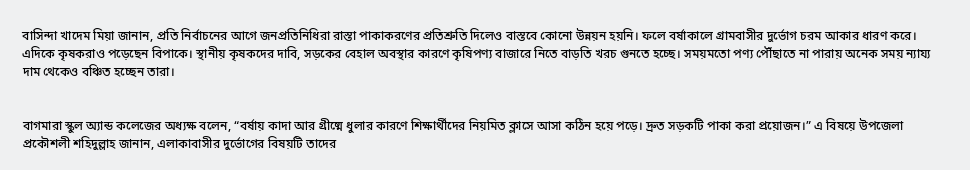বাসিন্দা খাদেম মিয়া জানান, প্রতি নির্বাচনের আগে জনপ্রতিনিধিরা রাস্তা পাকাকরণের প্রতিশ্রুতি দিলেও বাস্তবে কোনো উন্নয়ন হয়নি। ফলে বর্ষাকালে গ্রামবাসীর দুর্ভোগ চরম আকার ধারণ করে। এদিকে কৃষকরাও পড়েছেন বিপাকে। স্থানীয় কৃষকদের দাবি, সড়কের বেহাল অবস্থার কারণে কৃষিপণ্য বাজারে নিতে বাড়তি খরচ গুনতে হচ্ছে। সময়মতো পণ্য পৌঁছাতে না পারায় অনেক সময় ন্যায্য দাম থেকেও বঞ্চিত হচ্ছেন তারা।


বাগমারা স্কুল অ্যান্ড কলেজের অধ্যক্ষ বলেন, “বর্ষায় কাদা আর গ্রীষ্মে ধুলার কারণে শিক্ষার্থীদের নিয়মিত ক্লাসে আসা কঠিন হয়ে পড়ে। দ্রুত সড়কটি পাকা করা প্রয়োজন।” এ বিষয়ে উপজেলা প্রকৌশলী শহিদুল্লাহ জানান, এলাকাবাসীর দুর্ভোগের বিষয়টি তাদের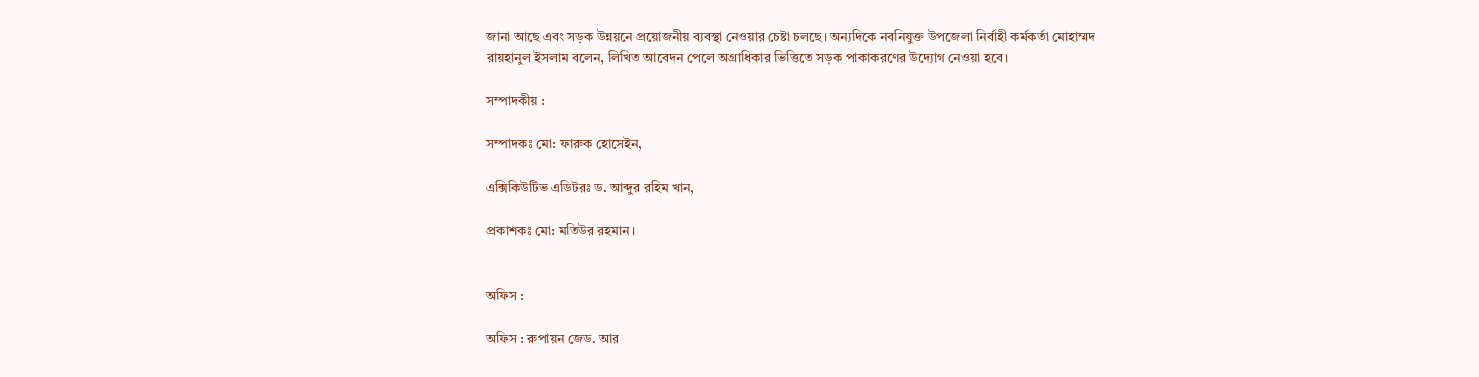জানা আছে এবং সড়ক উন্নয়নে প্রয়োজনীয় ব্যবস্থা নেওয়ার চেষ্টা চলছে। অন্যদিকে নবনিযুক্ত উপজেলা নির্বাহী কর্মকর্তা মোহাম্মদ রায়হানুল ইসলাম বলেন, লিখিত আবেদন পেলে অগ্রাধিকার ভিত্তিতে সড়ক পাকাকরণের উদ্যোগ নেওয়া হবে।

সম্পাদকীয় :

সম্পাদকঃ মো: ফারুক হোসেইন,

এক্সিকিউটিভ এডিটরঃ ড. আব্দুর রহিম খান,

প্রকাশকঃ মো: মতিউর রহমান।


অফিস :

অফিস : রুপায়ন জেড. আর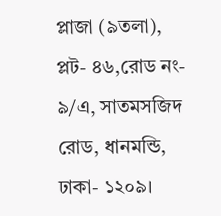প্লাজা (৯তলা), প্লট- ৪৬,রোড নং- ৯/এ, সাতমসজিদ রোড, ধানমন্ডি, ঢাকা- ১২০৯।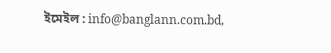ইমেইল : info@banglann.com.bd,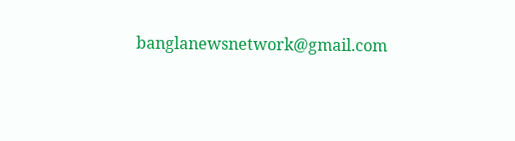banglanewsnetwork@gmail.com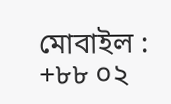মোবাইল : +৮৮ ০২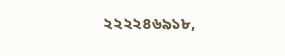২২২২৪৬৯১৮,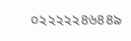০২২২২২৪৬৪৪৯